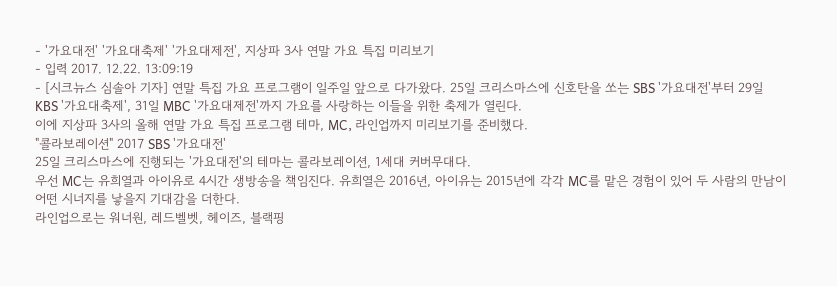- '가요대전' '가요대축제' '가요대제전', 지상파 3사 연말 가요 특집 미리보기
- 입력 2017. 12.22. 13:09:19
- [시크뉴스 심솔아 기자] 연말 특집 가요 프로그램이 일주일 앞으로 다가왔다. 25일 크리스마스에 신호탄을 쏘는 SBS '가요대전'부터 29일 KBS '가요대축제', 31일 MBC '가요대제전'까지 가요를 사랑하는 이들을 위한 축제가 열린다.
이에 지상파 3사의 올해 연말 가요 특집 프로그램 테마, MC, 라인업까지 미리보기를 준비했다.
"콜라보레이션" 2017 SBS '가요대전'
25일 크리스마스에 진행되는 '가요대전'의 테마는 콜라보레이션, 1세대 커버무대다.
우선 MC는 유희열과 아이유로 4시간 생방송을 책임진다. 유희열은 2016년, 아이유는 2015년에 각각 MC를 맡은 경험이 있어 두 사람의 만남이 어떤 시너지를 낳을지 기대감을 더한다.
라인업으로는 워너원, 레드벨벳, 헤이즈, 블랙핑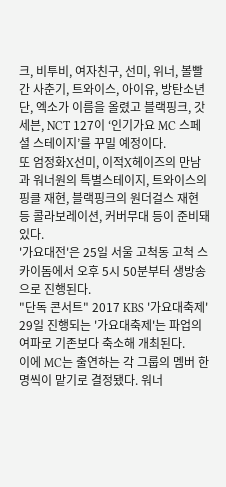크, 비투비, 여자친구, 선미, 위너, 볼빨간 사춘기, 트와이스, 아이유, 방탄소년단, 엑소가 이름을 올렸고 블랙핑크, 갓세븐, NCT 127이 ‘인기가요 MC 스페셜 스테이지’를 꾸밀 예정이다.
또 엄정화X선미, 이적X헤이즈의 만남과 워너원의 특별스테이지, 트와이스의 핑클 재현, 블랙핑크의 원더걸스 재현 등 콜라보레이션, 커버무대 등이 준비돼있다.
'가요대전'은 25일 서울 고척동 고척 스카이돔에서 오후 5시 50분부터 생방송으로 진행된다.
"단독 콘서트" 2017 KBS '가요대축제'
29일 진행되는 '가요대축제'는 파업의 여파로 기존보다 축소해 개최된다.
이에 MC는 출연하는 각 그룹의 멤버 한명씩이 맡기로 결정됐다. 워너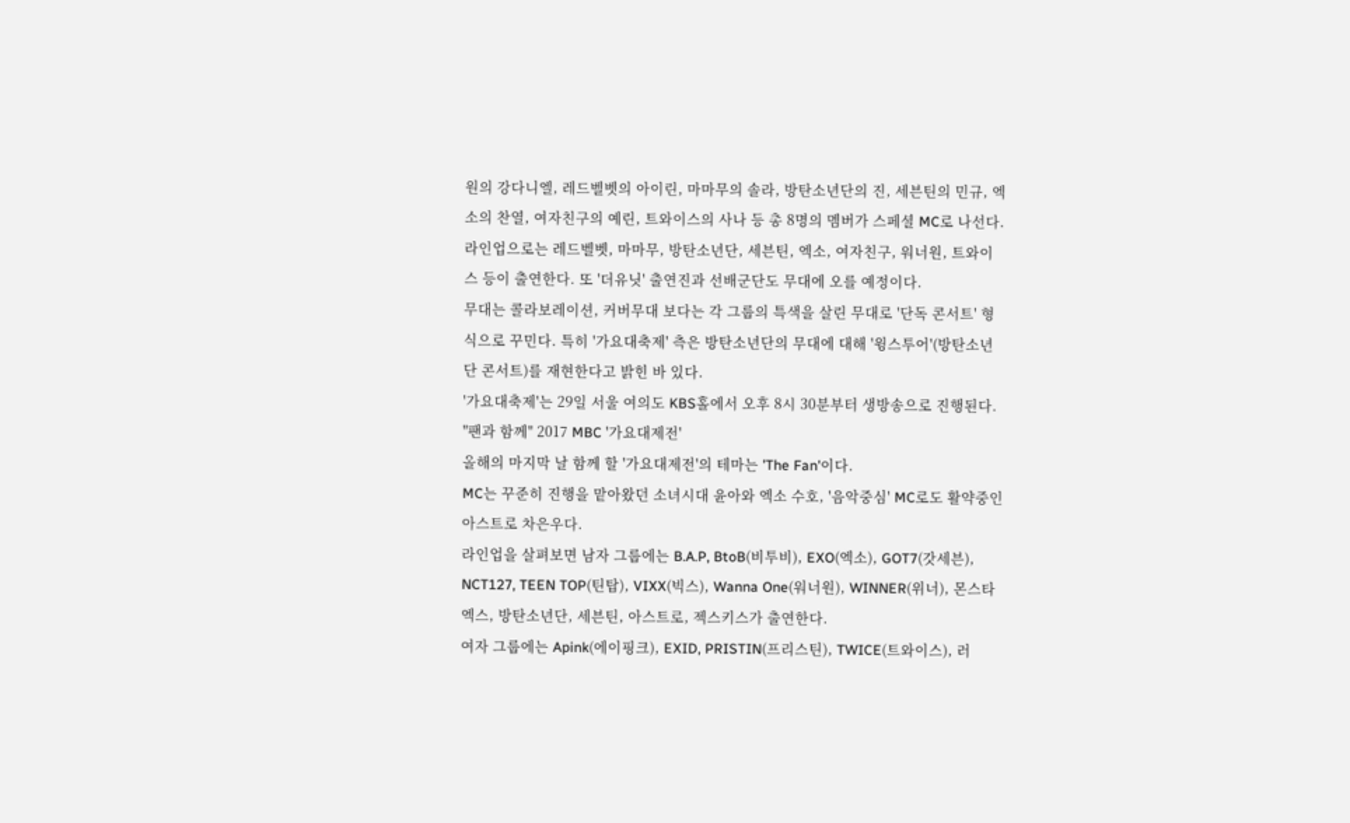원의 강다니엘, 레드벨벳의 아이린, 마마무의 솔라, 방탄소년단의 진, 세븐틴의 민규, 엑소의 찬열, 여자친구의 예린, 트와이스의 사나 등 총 8명의 멤버가 스페셜 MC로 나선다.
라인업으로는 레드벨벳, 마마무, 방탄소년단, 세븐틴, 엑소, 여자친구, 워너원, 트와이스 등이 출연한다. 또 '더유닛' 출연진과 선배군단도 무대에 오를 예정이다.
무대는 콜라보레이션, 커버무대 보다는 각 그룹의 특색을 살린 무대로 '단독 콘서트' 형식으로 꾸민다. 특히 '가요대축제' 측은 방탄소년단의 무대에 대해 '윙스투어'(방탄소년단 콘서트)를 재현한다고 밝힌 바 있다.
'가요대축제'는 29일 서울 여의도 KBS홀에서 오후 8시 30분부터 생방송으로 진행된다.
"팬과 함께" 2017 MBC '가요대제전'
올해의 마지막 날 함께 할 '가요대제전'의 테마는 'The Fan'이다.
MC는 꾸준히 진행을 맡아왔던 소녀시대 윤아와 엑소 수호, '음악중심' MC로도 활약중인 아스트로 차은우다.
라인업을 살펴보면 남자 그룹에는 B.A.P, BtoB(비투비), EXO(엑소), GOT7(갓세븐), NCT127, TEEN TOP(틴탑), VIXX(빅스), Wanna One(워너원), WINNER(위너), 몬스타엑스, 방탄소년단, 세븐틴, 아스트로, 젝스키스가 출연한다.
여자 그룹에는 Apink(에이핑크), EXID, PRISTIN(프리스틴), TWICE(트와이스), 러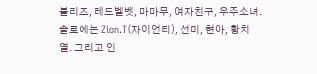블리즈, 레드벨벳, 마마무, 여자친구, 우주소녀. 솔로에는 Zion.T(자이언티), 선미, 현아, 황치열. 그리고 인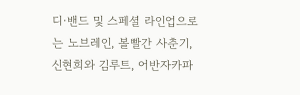디·밴드 및 스페셜 라인업으로는 노브레인, 볼빨간 사춘기, 신현희와 김루트, 어반자카파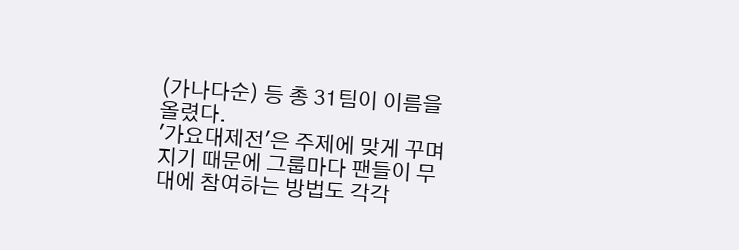(가나다순) 등 총 31팀이 이름을 올렸다.
'가요대제전'은 주제에 맞게 꾸며지기 때문에 그룹마다 팬들이 무대에 참여하는 방법도 각각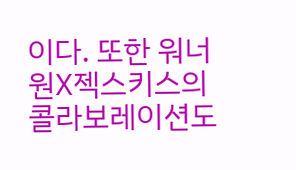이다. 또한 워너원X젝스키스의 콜라보레이션도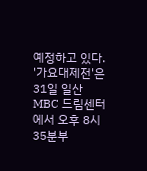예정하고 있다.
'가요대제전'은 31일 일산 MBC 드림센터에서 오후 8시 35분부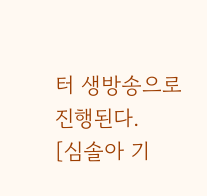터 생방송으로 진행된다.
[심솔아 기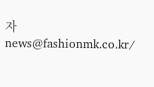자 news@fashionmk.co.kr/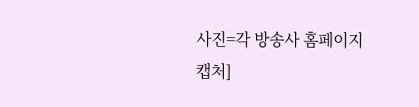사진=각 방송사 홈페이지 캡처]